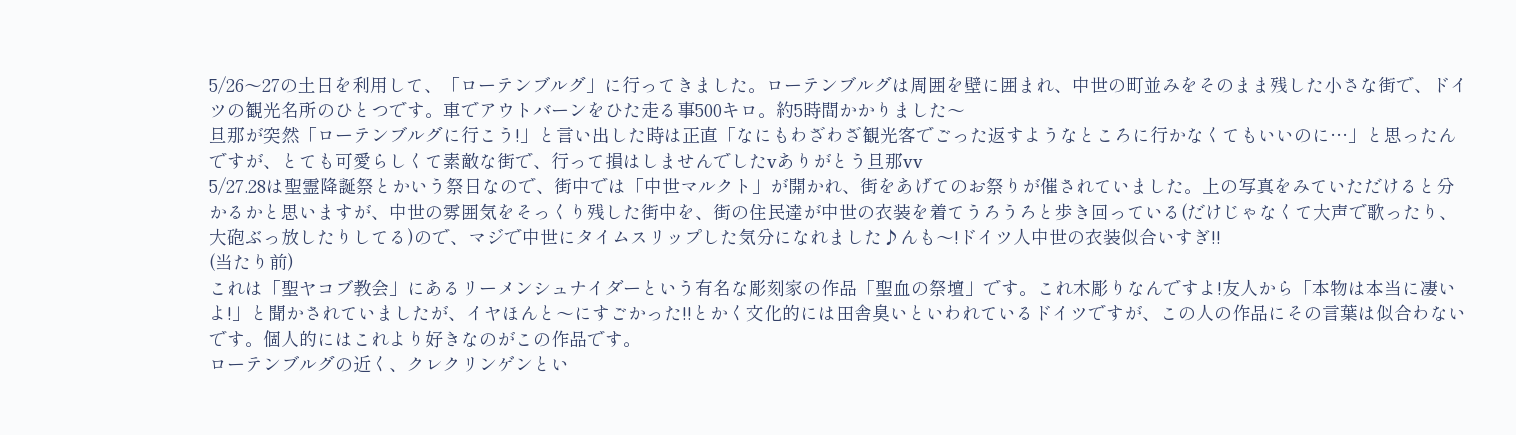5/26〜27の土日を利用して、「ローテンブルグ」に行ってきました。ローテンブルグは周囲を壁に囲まれ、中世の町並みをそのまま残した小さな街で、ドイツの観光名所のひとつです。車でアウトバーンをひた走る事500キロ。約5時間かかりました〜
旦那が突然「ローテンブルグに行こう!」と言い出した時は正直「なにもわざわざ観光客でごった返すようなところに行かなくてもいいのに…」と思ったんですが、とても可愛らしくて素敵な街で、行って損はしませんでしたvありがとう旦那vv
5/27.28は聖霊降誕祭とかいう祭日なので、街中では「中世マルクト」が開かれ、街をあげてのお祭りが催されていました。上の写真をみていただけると分かるかと思いますが、中世の雰囲気をそっくり残した街中を、街の住民達が中世の衣装を着てうろうろと歩き回っている(だけじゃなくて大声で歌ったり、大砲ぶっ放したりしてる)ので、マジで中世にタイムスリップした気分になれました♪んも〜!ドイツ人中世の衣装似合いすぎ!!
(当たり前)
これは「聖ヤコブ教会」にあるリーメンシュナイダーという有名な彫刻家の作品「聖血の祭壇」です。これ木彫りなんですよ!友人から「本物は本当に凄いよ!」と聞かされていましたが、イヤほんと〜にすごかった!!とかく文化的には田舎臭いといわれているドイツですが、この人の作品にその言葉は似合わないです。個人的にはこれより好きなのがこの作品です。
ローテンブルグの近く、クレクリンゲンとい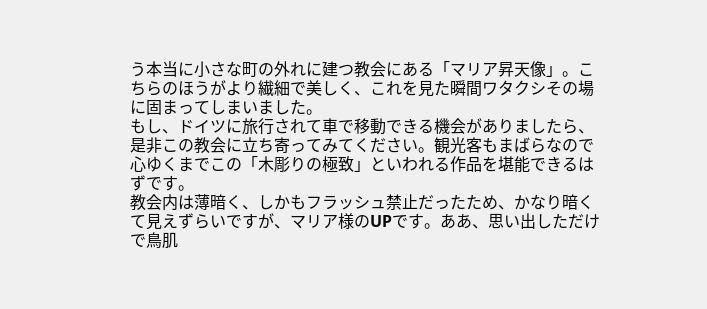う本当に小さな町の外れに建つ教会にある「マリア昇天像」。こちらのほうがより繊細で美しく、これを見た瞬間ワタクシその場に固まってしまいました。
もし、ドイツに旅行されて車で移動できる機会がありましたら、是非この教会に立ち寄ってみてください。観光客もまばらなので心ゆくまでこの「木彫りの極致」といわれる作品を堪能できるはずです。
教会内は薄暗く、しかもフラッシュ禁止だったため、かなり暗くて見えずらいですが、マリア様のUPです。ああ、思い出しただけで鳥肌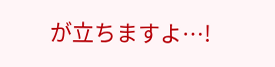が立ちますよ…!